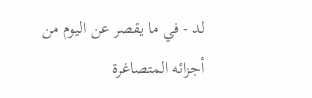لد - في ما يقصر عن اليوم من أجزائه المتصاغرة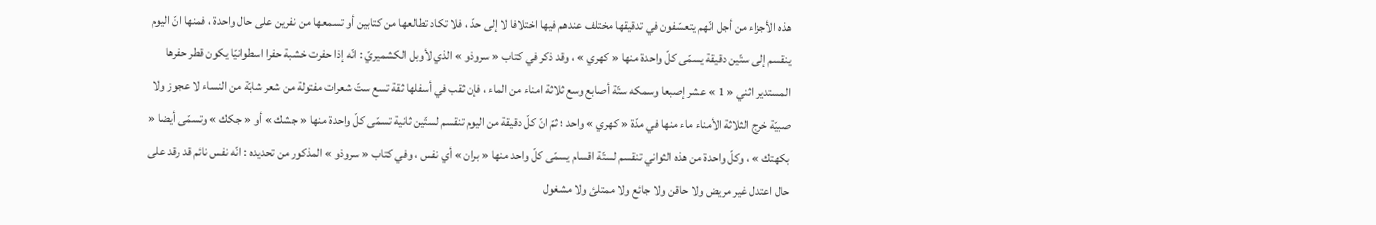هذه الأجزاء من أجل انّهم يتعسّفون في تدقيقها مختلف عندهم فيها اختلافا لا إلى حدّ ، فلا تكاد تطالعها من كتابين أو تسمعها من نفرين على حال واحدة ، فمنها انّ اليوم ينقسم إلى ستّين دقيقة يسمّى كلّ واحدة منها « كهري » ، وقد ذكر في كتاب « سروذو » الذي لأوبل الكشميريّ : انّه إذا حفرت خشبة حفرا اسطوانيّا يكون قطر حفرها المستدير اثني « 1 » عشر إصبعا وسمكه ستّة أصابع وسع ثلاثة امناء من الماء ، فإن ثقب في أسفلها ثقة تسع ستّ شعرات مفتولة من شعر شابّة من النساء لا عجوز ولا صبيّة خرج الثلاثة الأمناء ماء منها في مدّة « كهري » واحد ؛ ثمّ انّ كلّ دقيقة من اليوم تنقسم لستّين ثانية تسمّى كلّ واحدة منها « جشك » أو « جكك » وتسمّى أيضا « بكهتك » ، وكلّ واحدة من هذه الثواني تنقسم لستّة اقسام يسمّى كلّ واحد منها « بران » أي نفس ، وفي كتاب « سروذو » المذكور من تحديده : انّه نفس نائم قد رقد على حال اعتدل غير مريض ولا حاقن ولا جائع ولا ممتلئ ولا مشغول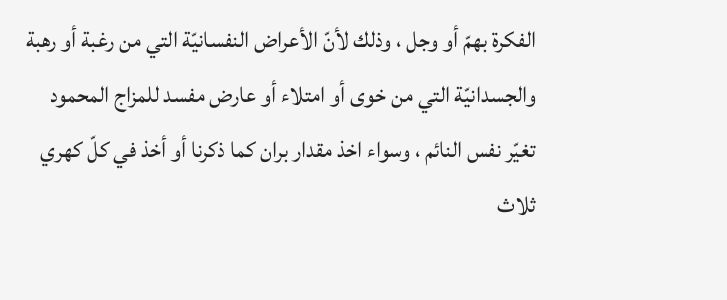الفكرة بهمّ أو وجل ، وذلك لأنّ الأعراض النفسانيّة التي من رغبة أو رهبة والجسدانيّة التي من خوى أو امتلاء أو عارض مفسد للمزاج المحمود تغيّر نفس النائم ، وسواء اخذ مقدار بران كما ذكرنا أو أخذ في كلّ كهري ثلاث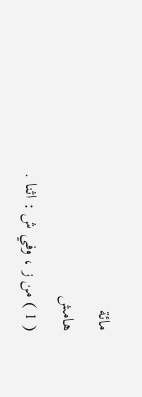مائة
هامش
( 1 ) من ز ، وفي ش : اثنا .